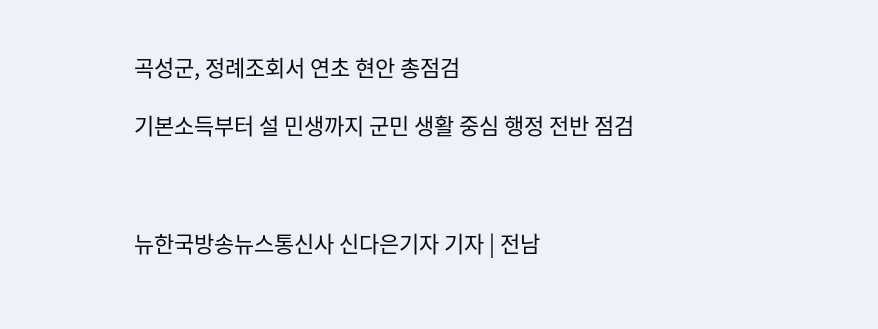곡성군, 정례조회서 연초 현안 총점검

기본소득부터 설 민생까지 군민 생활 중심 행정 전반 점검



뉴한국방송뉴스통신사 신다은기자 기자 | 전남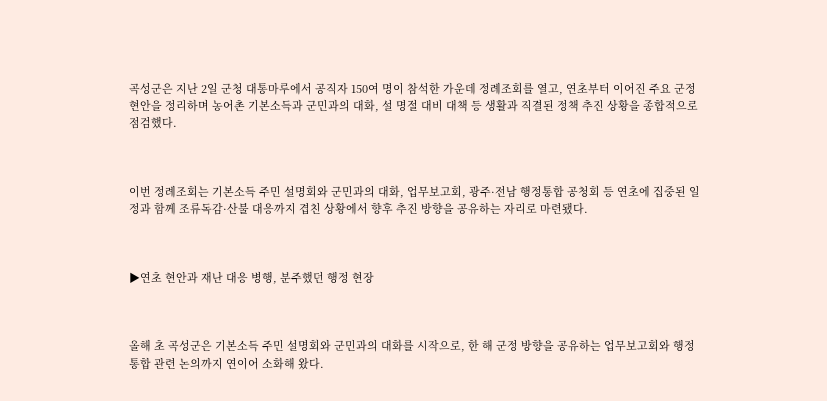곡성군은 지난 2일 군청 대통마루에서 공직자 150여 명이 참석한 가운데 정례조회를 열고, 연초부터 이어진 주요 군정 현안을 정리하며 농어촌 기본소득과 군민과의 대화, 설 명절 대비 대책 등 생활과 직결된 정책 추진 상황을 종합적으로 점검했다.



이번 정례조회는 기본소득 주민 설명회와 군민과의 대화, 업무보고회, 광주·전남 행정통합 공청회 등 연초에 집중된 일정과 함께 조류독감·산불 대응까지 겹친 상황에서 향후 추진 방향을 공유하는 자리로 마련됐다.



▶연초 현안과 재난 대응 병행, 분주했던 행정 현장



올해 초 곡성군은 기본소득 주민 설명회와 군민과의 대화를 시작으로, 한 해 군정 방향을 공유하는 업무보고회와 행정통합 관련 논의까지 연이어 소화해 왔다.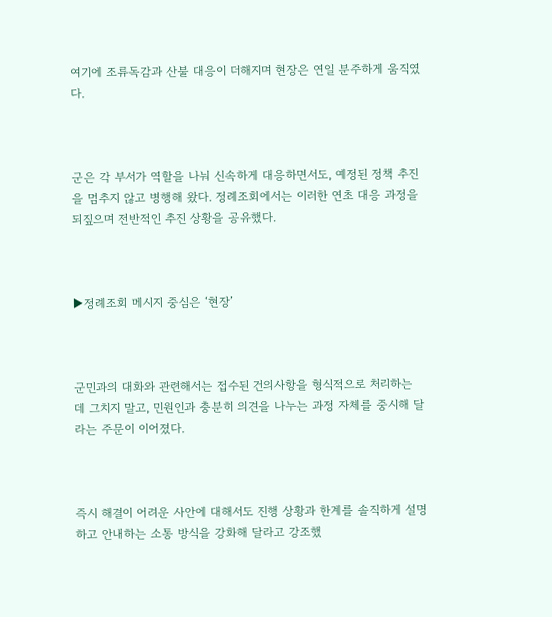여기에 조류독감과 산불 대응이 더해지며 현장은 연일 분주하게 움직였다.



군은 각 부서가 역할을 나눠 신속하게 대응하면서도, 예정된 정책 추진을 멈추지 않고 병행해 왔다. 정례조회에서는 이러한 연초 대응 과정을 되짚으며 전반적인 추진 상황을 공유했다.



▶정례조회 메시지 중심은 ‘현장’



군민과의 대화와 관련해서는 접수된 건의사항을 형식적으로 처리하는 데 그치지 말고, 민원인과 충분히 의견을 나누는 과정 자체를 중시해 달라는 주문이 이어졌다.



즉시 해결이 어려운 사안에 대해서도 진행 상황과 한계를 솔직하게 설명하고 안내하는 소통 방식을 강화해 달라고 강조했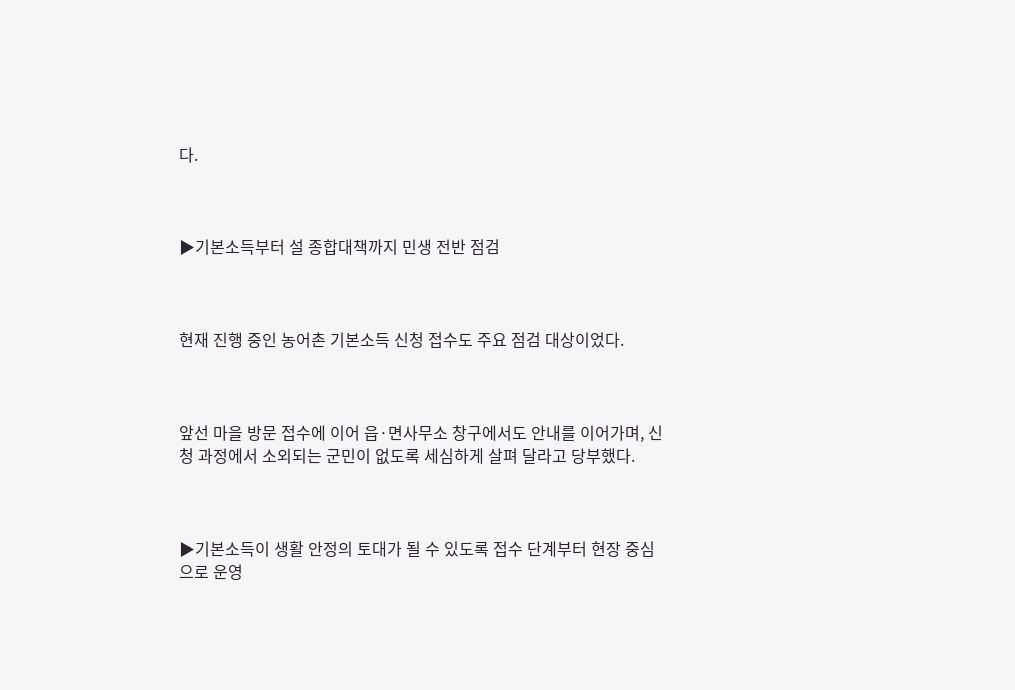다.



▶기본소득부터 설 종합대책까지 민생 전반 점검



현재 진행 중인 농어촌 기본소득 신청 접수도 주요 점검 대상이었다.



앞선 마을 방문 접수에 이어 읍·면사무소 창구에서도 안내를 이어가며, 신청 과정에서 소외되는 군민이 없도록 세심하게 살펴 달라고 당부했다.



▶기본소득이 생활 안정의 토대가 될 수 있도록 접수 단계부터 현장 중심으로 운영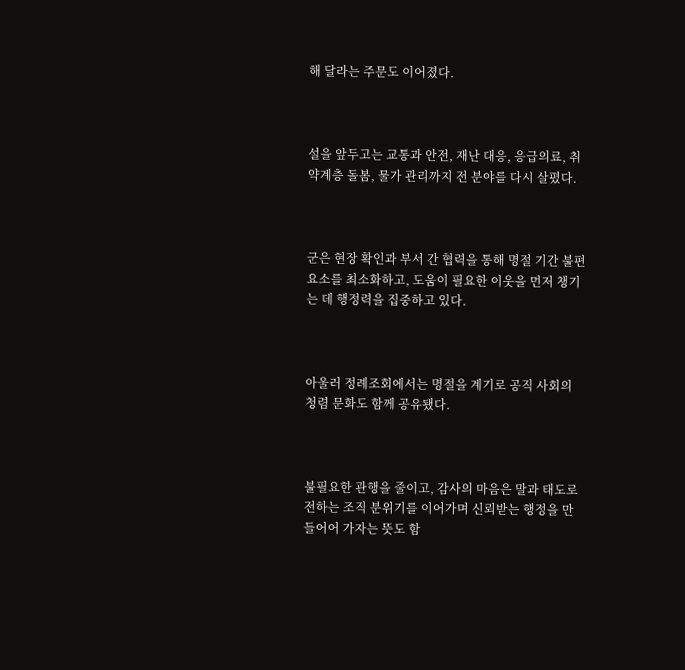해 달라는 주문도 이어졌다.



설을 앞두고는 교통과 안전, 재난 대응, 응급의료, 취약계층 돌봄, 물가 관리까지 전 분야를 다시 살폈다.



군은 현장 확인과 부서 간 협력을 통해 명절 기간 불편 요소를 최소화하고, 도움이 필요한 이웃을 먼저 챙기는 데 행정력을 집중하고 있다.



아울러 정례조회에서는 명절을 계기로 공직 사회의 청렴 문화도 함께 공유됐다.



불필요한 관행을 줄이고, 감사의 마음은 말과 태도로 전하는 조직 분위기를 이어가며 신뢰받는 행정을 만들어어 가자는 뜻도 함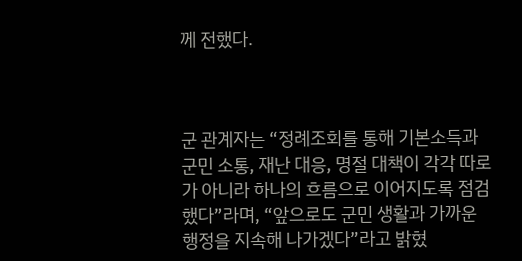께 전했다.



군 관계자는 “정례조회를 통해 기본소득과 군민 소통, 재난 대응, 명절 대책이 각각 따로가 아니라 하나의 흐름으로 이어지도록 점검했다”라며, “앞으로도 군민 생활과 가까운 행정을 지속해 나가겠다”라고 밝혔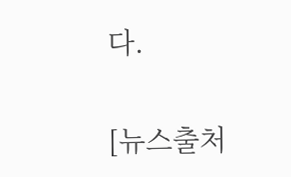다.


[뉴스출처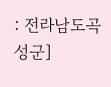: 전라남도곡성군]